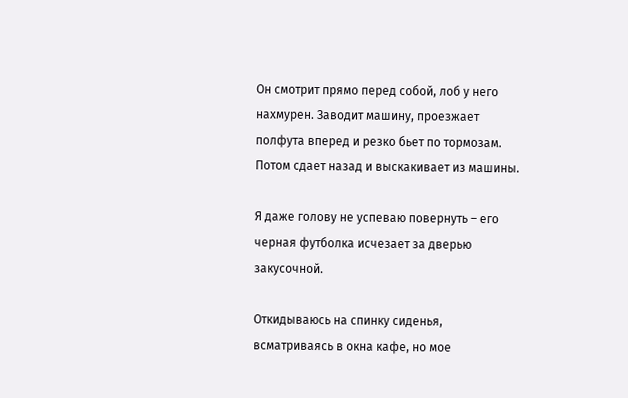Он смотрит прямо перед собой, лоб у него нахмурен. Заводит машину, проезжает полфута вперед и резко бьет по тормозам. Потом сдает назад и выскакивает из машины.

Я даже голову не успеваю повернуть – его черная футболка исчезает за дверью закусочной.

Откидываюсь на спинку сиденья, всматриваясь в окна кафе, но мое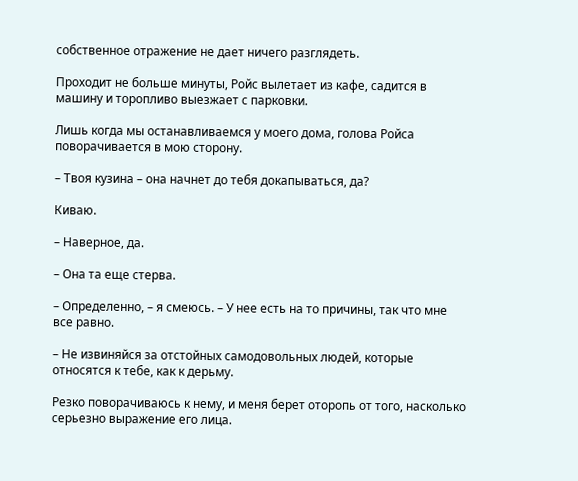собственное отражение не дает ничего разглядеть.

Проходит не больше минуты, Ройс вылетает из кафе, садится в машину и торопливо выезжает с парковки.

Лишь когда мы останавливаемся у моего дома, голова Ройса поворачивается в мою сторону.

– Твоя кузина – она начнет до тебя докапываться, да?

Киваю.

– Наверное, да.

– Она та еще стерва.

– Определенно, – я смеюсь. – У нее есть на то причины, так что мне все равно.

– Не извиняйся за отстойных самодовольных людей, которые относятся к тебе, как к дерьму.

Резко поворачиваюсь к нему, и меня берет оторопь от того, насколько серьезно выражение его лица.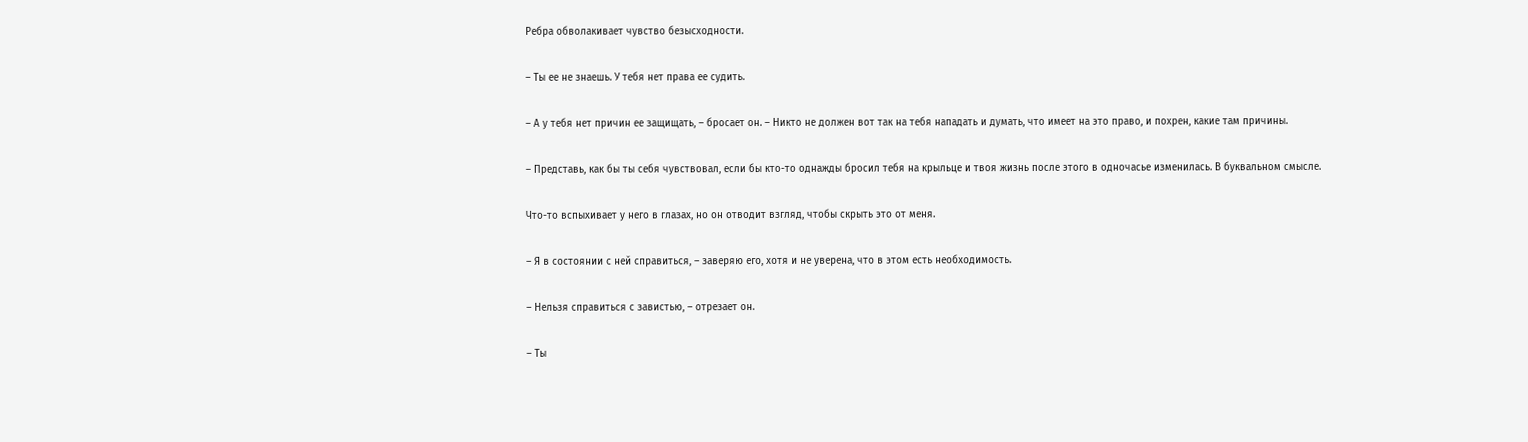Ребра обволакивает чувство безысходности.

– Ты ее не знаешь. У тебя нет права ее судить.

– А у тебя нет причин ее защищать, – бросает он. – Никто не должен вот так на тебя нападать и думать, что имеет на это право, и похрен, какие там причины.

– Представь, как бы ты себя чувствовал, если бы кто-то однажды бросил тебя на крыльце и твоя жизнь после этого в одночасье изменилась. В буквальном смысле.

Что-то вспыхивает у него в глазах, но он отводит взгляд, чтобы скрыть это от меня.

– Я в состоянии с ней справиться, – заверяю его, хотя и не уверена, что в этом есть необходимость.

– Нельзя справиться с завистью, – отрезает он.

– Ты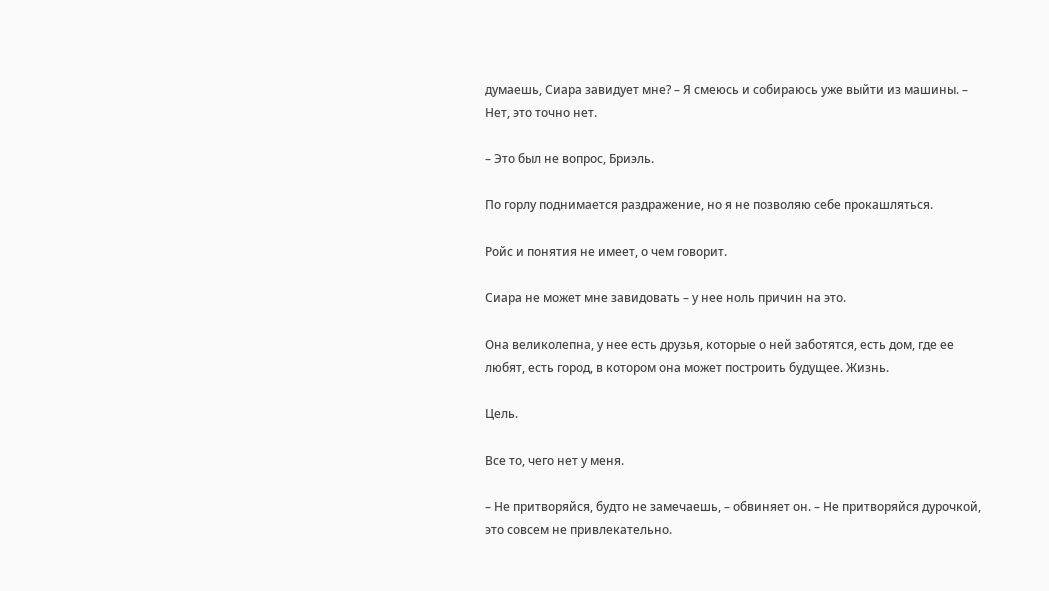думаешь, Сиара завидует мне? – Я смеюсь и собираюсь уже выйти из машины. – Нет, это точно нет.

– Это был не вопрос, Бриэль.

По горлу поднимается раздражение, но я не позволяю себе прокашляться.

Ройс и понятия не имеет, о чем говорит.

Сиара не может мне завидовать – у нее ноль причин на это.

Она великолепна, у нее есть друзья, которые о ней заботятся, есть дом, где ее любят, есть город, в котором она может построить будущее. Жизнь.

Цель.

Все то, чего нет у меня.

– Не притворяйся, будто не замечаешь, – обвиняет он. – Не притворяйся дурочкой, это совсем не привлекательно.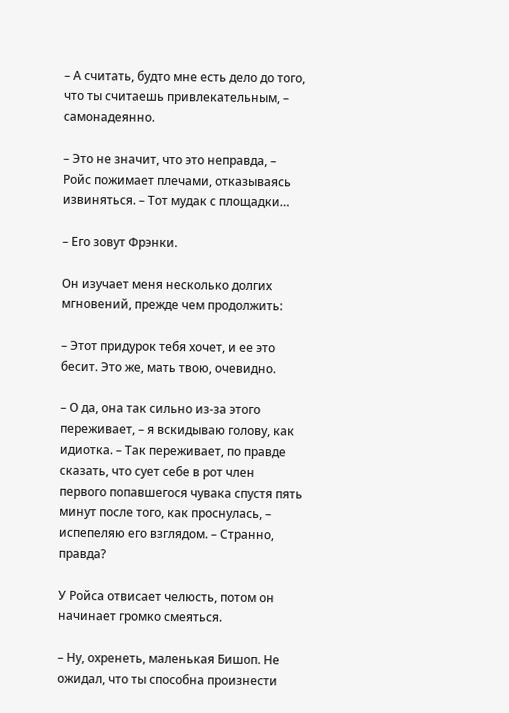– А считать, будто мне есть дело до того, что ты считаешь привлекательным, – самонадеянно.

– Это не значит, что это неправда, – Ройс пожимает плечами, отказываясь извиняться. – Тот мудак с площадки…

– Его зовут Фрэнки.

Он изучает меня несколько долгих мгновений, прежде чем продолжить:

– Этот придурок тебя хочет, и ее это бесит. Это же, мать твою, очевидно.

– О да, она так сильно из-за этого переживает, – я вскидываю голову, как идиотка. – Так переживает, по правде сказать, что сует себе в рот член первого попавшегося чувака спустя пять минут после того, как проснулась, – испепеляю его взглядом. – Странно, правда?

У Ройса отвисает челюсть, потом он начинает громко смеяться.

– Ну, охренеть, маленькая Бишоп. Не ожидал, что ты способна произнести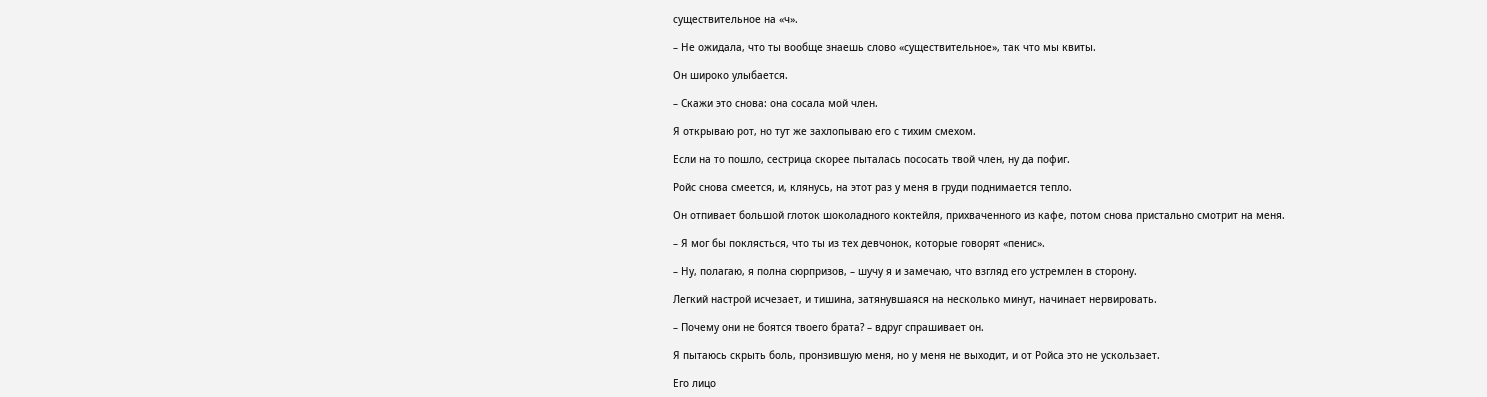существительное на «ч».

– Не ожидала, что ты вообще знаешь слово «существительное», так что мы квиты.

Он широко улыбается.

– Скажи это снова: она сосала мой член.

Я открываю рот, но тут же захлопываю его с тихим смехом.

Если на то пошло, сестрица скорее пыталась пососать твой член, ну да пофиг.

Ройс снова смеется, и, клянусь, на этот раз у меня в груди поднимается тепло.

Он отпивает большой глоток шоколадного коктейля, прихваченного из кафе, потом снова пристально смотрит на меня.

– Я мог бы поклясться, что ты из тех девчонок, которые говорят «пенис».

– Ну, полагаю, я полна сюрпризов, – шучу я и замечаю, что взгляд его устремлен в сторону.

Легкий настрой исчезает, и тишина, затянувшаяся на несколько минут, начинает нервировать.

– Почему они не боятся твоего брата? – вдруг спрашивает он.

Я пытаюсь скрыть боль, пронзившую меня, но у меня не выходит, и от Ройса это не ускользает.

Его лицо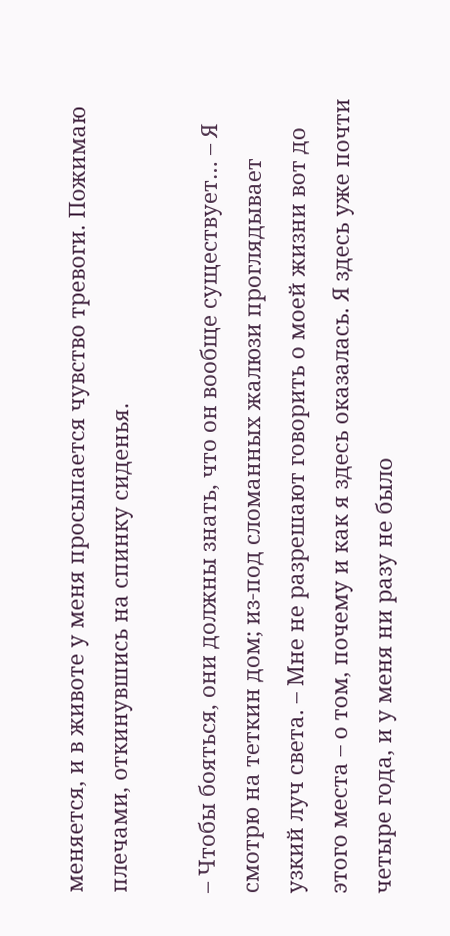меняется, и в животе у меня просыпается чувство тревоги. Пожимаю плечами, откинувшись на спинку сиденья.

– Чтобы бояться, они должны знать, что он вообще существует… – Я смотрю на теткин дом; из-под сломанных жалюзи проглядывает узкий луч света. – Мне не разрешают говорить о моей жизни вот до этого места – о том, почему и как я здесь оказалась. Я здесь уже почти четыре года, и у меня ни разу не было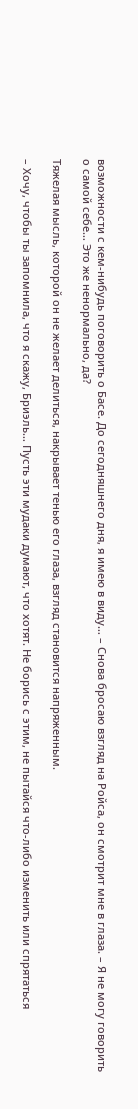возможности с кем-нибудь поговорить о Басе. До сегодняшнего дня, я имею в виду… – Снова бросаю взгляд на Ройса, он смотрит мне в глаза. – Я не могу говорить о самой себе… Это же ненормально, да?

Тяжелая мысль, которой он не желает делиться, накрывает тенью его глаза, взгляд становится напряженным.

– Хочу, чтобы ты запомнила, что я скажу, Бриэль… Пусть эти мудаки думают, что хотят. Не борись с этим, не пытайся что-либо изменить или спрятаться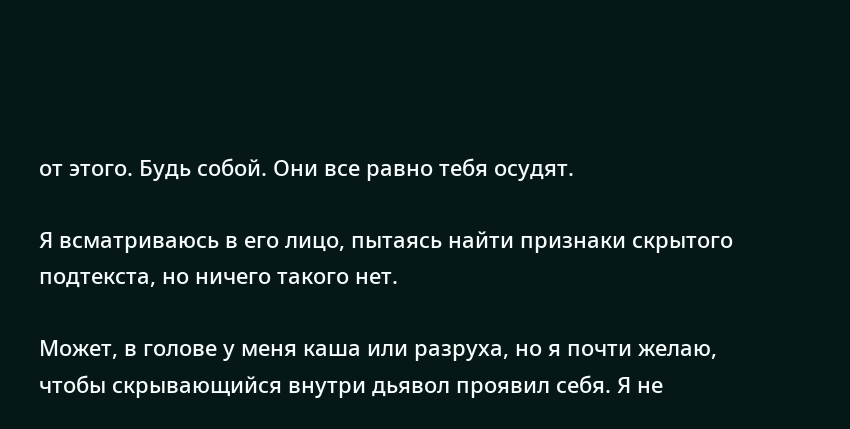от этого. Будь собой. Они все равно тебя осудят.

Я всматриваюсь в его лицо, пытаясь найти признаки скрытого подтекста, но ничего такого нет.

Может, в голове у меня каша или разруха, но я почти желаю, чтобы скрывающийся внутри дьявол проявил себя. Я не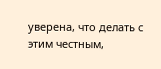уверена, что делать с этим честным,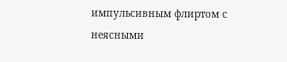импульсивным флиртом с неясными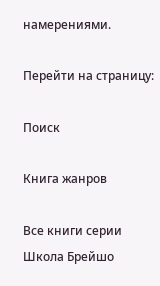намерениями.

Перейти на страницу:

Поиск

Книга жанров

Все книги серии Школа Брейшо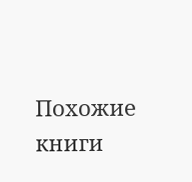Похожие книги